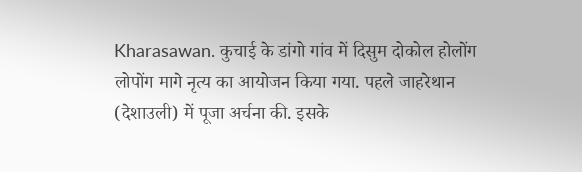Kharasawan. कुचाई के डांगो गांव में दिसुम दोकोल होलोंग लोपोंग मागे नृत्य का आयोजन किया गया. पहले जाहरेथान (देशाउली) में पूजा अर्चना की. इसके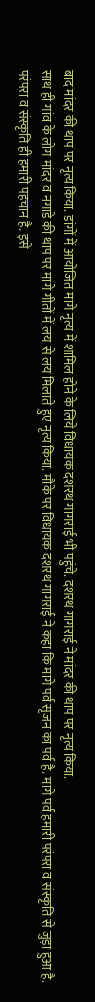बाद मांदर की थाप पर नृत्य किया. डांगों में आयोजित मागे नृत्य में शामिल होने के लिये विधायक दशरथ गागराई भी पहुंचे. दशरथ गागराई ने मांदर की थाप पर नृत्य किया.
साथ ही गांव के लोग मांदर व नगाडे की थाप पर मागे गीतों में लय से लय मिलाते हुए नृत्य किया. मौके पर विधायक दशरथ गागराई ने कहा कि मागे पर्व सृजन का पर्व है. मागे पर्व हमारी परंपरा व संस्कृति से जुड़ा हुआ है. परंपरा व संस्कृति ही हमारी पहचान है. इसे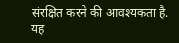संरक्षित करने की आवश्यकता है. यह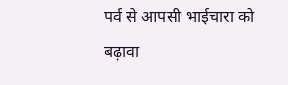पर्व से आपसी भाईचारा को बढ़ावा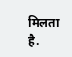मिलता है.